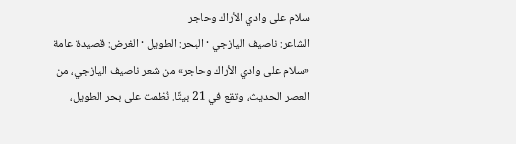سلام على وادي الأراك وحاجر
الشاعر: ناصيف اليازجي · البحر: الطويل · الغرض: قصيدة عامة
«سلام على وادي الأراك وحاجر» من شعر ناصيف اليازجي، من العصر الحديث، وتقع في 21 بيتًا. نُظمت على بحر الطويل،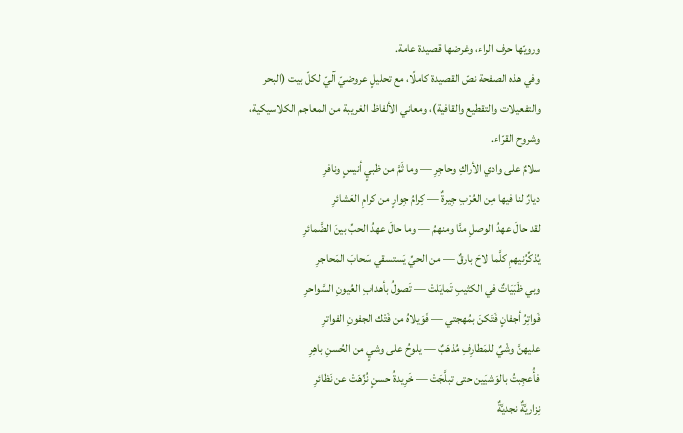ورويّها حرف الراء، وغرضها قصيدة عامة.
وفي هذه الصفحة نصّ القصيدة كاملًا، مع تحليلٍ عروضيّ آليّ لكلّ بيت (البحر والتفعيلات والتقطيع والقافية)، ومعاني الألفاظ الغريبة من المعاجم الكلاسيكية، وشروح القرّاء.
سلامٌ على وادي الأراكِ وحاجِرِ — وما ثَمَّ من ظبيٍ أنيسٍ ونافرِ
ديارٌ لنا فيها مِن العُرْبِ جِيرةٌ — كِرامُ جِوارٍ من كرامِ العَشائرِ
لقد حالَ عهدُ الوصلِ منَّا ومنهمُ — وما حالَ عهدُ الحبِّ بينَ الضَّمائرِ
يُذكِّرُنيهمِ كلَّما لاحَ بارقٌ — من الحيِّ يَستسقي سَحابَ المَحاجرِ
وبي ظَبَيَاتٌ في الكثيبِ تَمايَلتْ — تَصولُ بأهدابِ العُيونِ السَّواحرِ
فَواتِرُ أجفانٍ فَتَكنَ بمُهجتي — فَوَيلاهُ من فَتْك الجفونِ الفواترِ
عليهنَّ وشْيٌ للمَطارِفِ مُذهَبٌ — يلوحُ على وشيٍ من الحُسنِ باهِرِ
فأُعجِبتُ بالوَشيَين حتى تبلَّجَتْ — خَرِيدةُ حسنٍ نُزِّهَتْ عن نَظائرِ
نِزاريَّةٌ نجديَّةٌ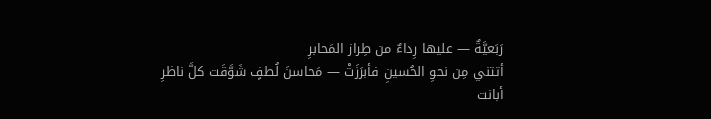رَبَعيَّةٌ — عليها رِداءٌ من طِراز المَحابرِ
أتتني مِن نحوِ الحُسينِ فأبرَزَتْ — مَحاسنَ لُطفٍ شَوَّقَت كلَّ ناظرِ
أبانت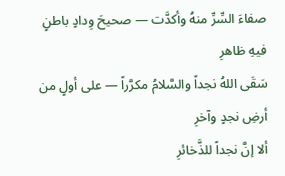صفاءَ السِّرِّ منهُ وأكدَّت — صحيحَ وِدادٍ باطنٍ فيهِ ظاهرِ
سَقَى اللهُ نجداً والسَّلامُ مكرَّراً — على أولٍ من أرضِ نجدٍ وآخرِ
ألا إنَّ نجداً للذَّخائرِ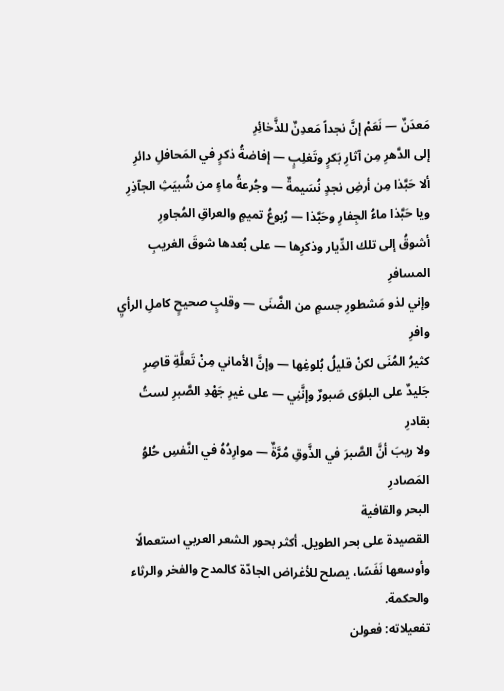مَعدَنٌ — نَعَمْ إنَّ نجداً مَعدِنٌ للذَّخائِرِ
إلى الدَّهرِ مِن آثارِ بَكرٍ وتَغلِبٍ — إفاضةُ ذكرٍ في المَحافلِ دائرِ
ألا حَبَّذا مِن أرضِ نجدٍ نُسَيمةٌ — وجُرعةُ ماءٍ من شُبيَثِ الجآذِرِ
ويا حَبَّذا ماءُ الجِفارِ وحَبَّذا — رُبوعُ تميمٍ والعراقِ المُجاورِ
أشوقُ إلى تلك الدِّيار وذكرِها — على بُعدها شوقَ الغريبِ المسافرِ
وإني لذو مَشطورِ جسمٍ من الضَّنَى — وقلبٍ صحيحٍ كاملِ الرأيِ وافرِ
كثيرُ المُنَى لكنْ قليلُ بُلوغِها — وإنَّ الأماني مِنْ تَعلَّةِ قاصِرِ
جَليدٌ على البلوَى صَبورٌ وإنَّنِي — على غيرِ جَهْدِ الصَّبرِ لستُ بقادرِ
ولا ريبَ أنَّ الصَّبرَ في الذَّوقِ مُرَّةٌ — موارِدُهُ في النَّفسِ حُلوُ المَصادرِ
البحر والقافية
القصيدة على بحر الطويل. أكثر بحور الشعر العربي استعمالًا وأوسعها نَفَسًا، يصلح للأغراض الجادّة كالمدح والفخر والرثاء والحكمة.
تفعيلاته: فعولن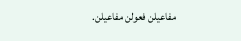مفاعيلن فعولن مفاعيلن.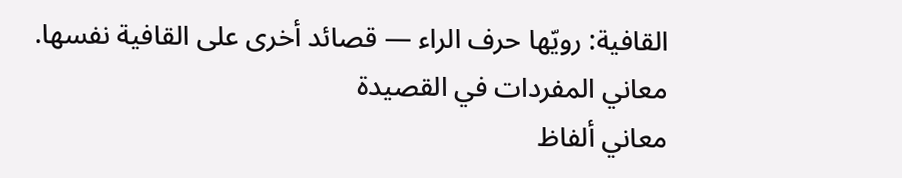القافية: رويّها حرف الراء — قصائد أخرى على القافية نفسها.
معاني المفردات في القصيدة
معاني ألفاظ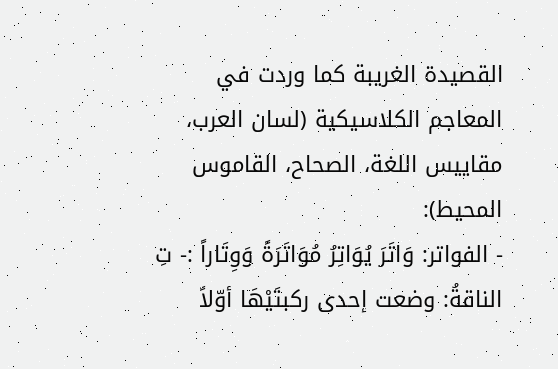القصيدة الغريبة كما وردت في المعاجم الكلاسيكية (لسان العرب، مقاييس اللغة، الصحاح، القاموس المحيط):
- الفواتر: وَاتَرَ يُوَاتِرُ مُوَاتَرَةً وَوِتَاراً :- تِ الناقةُ: وضعت إحدى ركبتَيْهَا أوّلاً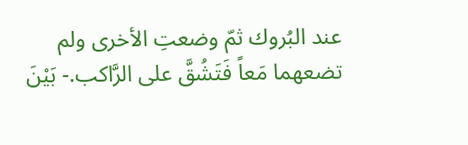عند البُروك ثمّ وضعتِ الأخرى ولم تضعهما مَعاً فَتَشُقَّ على الرَّاكب.- بَيْنَ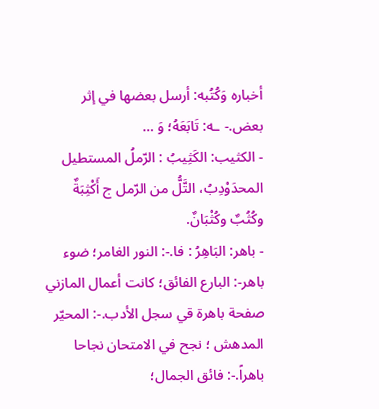أخباره وَكُتُبه: أرسل بعضها في إثر بعض.- ـه: تَابَعَهُ؛ وَ …
- الكثيب: الكَثِيبُ : الرّملُ المستطيل المحدَوْدِبُ، التَّلُّ من الرّمل ج أَكْثِبَةٌ وكُثُبٌ وكُثْبَانٌ.
- باهر: البَاهِرُ : فا.-: النور الغامر؛ ضوء باهر-: البارع الفائق؛ كانت أعمال المازني صفحة باهرة قي سجل الأدب.-: المحيّر المدهش ؛ نجح في الامتحان نجاحا باهراً.-: فائق الجمال؛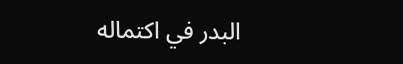البدر في اكتماله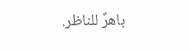باهرٌ للناظر.